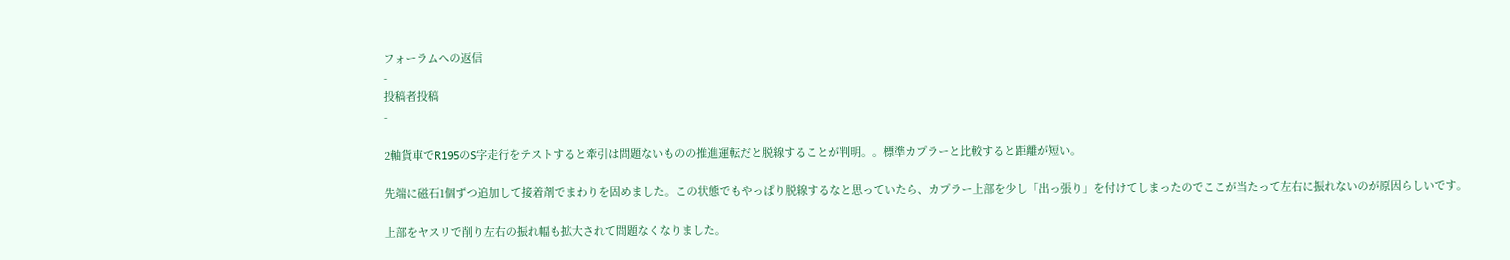フォーラムへの返信
-
投稿者投稿
-

2軸貨車でR195のS字走行をテストすると牽引は問題ないものの推進運転だと脱線することが判明。。標準カプラーと比較すると距離が短い。

先端に磁石1個ずつ追加して接着剤でまわりを固めました。この状態でもやっぱり脱線するなと思っていたら、カプラー上部を少し「出っ張り」を付けてしまったのでここが当たって左右に振れないのが原因らしいです。

上部をヤスリで削り左右の振れ幅も拡大されて問題なくなりました。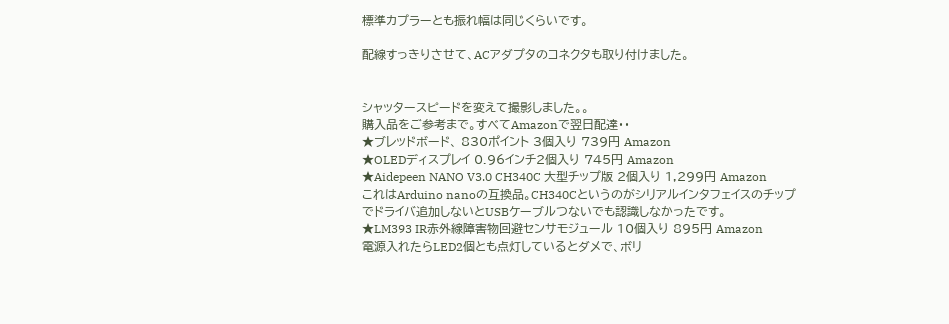標準カプラーとも振れ幅は同じくらいです。

配線すっきりさせて、ACアダプタのコネクタも取り付けました。


シャッタースピードを変えて撮影しました。。
購入品をご参考まで。すべてAmazonで翌日配達・・
★ブレッドボード、 830ポイント 3個入り 739円 Amazon
★OLEDディスプレイ 0.96インチ2個入り 745円 Amazon
★Aidepeen NANO V3.0 CH340C 大型チップ版 2個入り 1,299円 Amazon
これはArduino nanoの互換品。CH340Cというのがシリアルインタフェイスのチップでドライバ追加しないとUSBケーブルつないでも認識しなかったです。
★LM393 IR赤外線障害物回避センサモジュール 10個入り 895円 Amazon
電源入れたらLED2個とも点灯しているとダメで、ボリ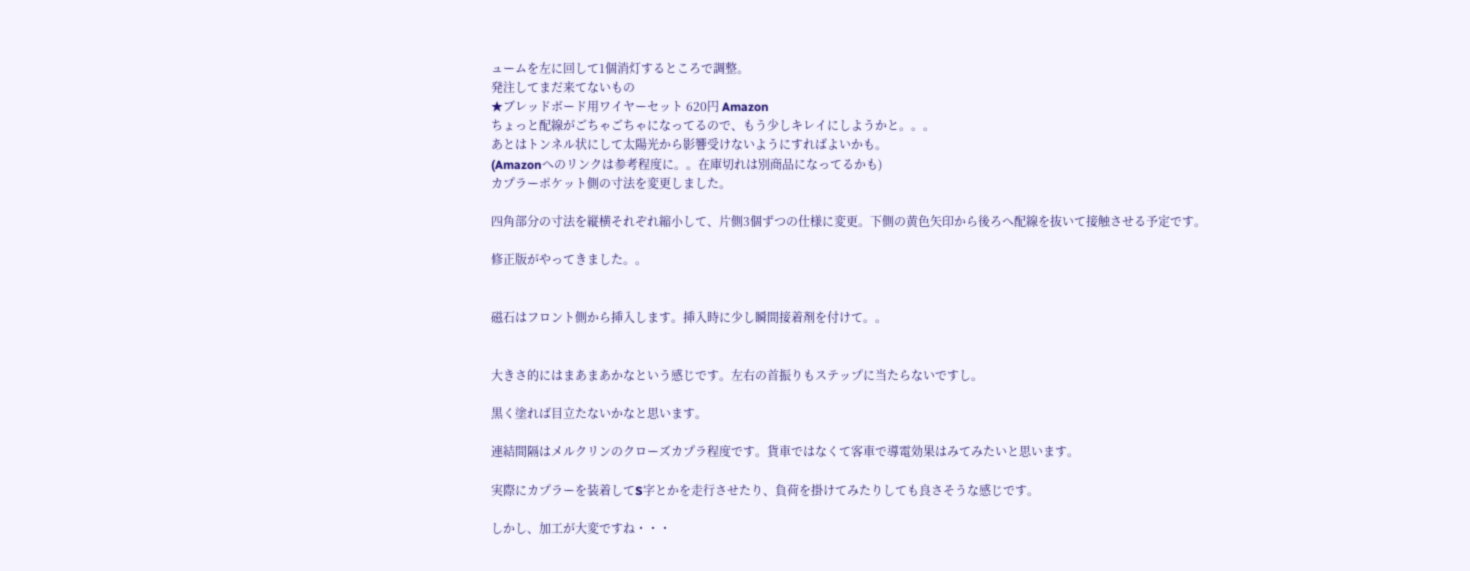ュームを左に回して1個消灯するところで調整。
発注してまだ来てないもの
★ブレッドボード用ワイヤーセット 620円 Amazon
ちょっと配線がごちゃごちゃになってるので、もう少しキレイにしようかと。。。
あとはトンネル状にして太陽光から影響受けないようにすればよいかも。
(Amazonへのリンクは参考程度に。。在庫切れは別商品になってるかも)
カプラーポケット側の寸法を変更しました。

四角部分の寸法を縦横それぞれ縮小して、片側3個ずつの仕様に変更。下側の黄色矢印から後ろへ配線を抜いて接触させる予定です。

修正版がやってきました。。


磁石はフロント側から挿入します。挿入時に少し瞬間接着剤を付けて。。


大きさ的にはまあまあかなという感じです。左右の首振りもステップに当たらないですし。

黒く塗れば目立たないかなと思います。

連結間隔はメルクリンのクローズカプラ程度です。貨車ではなくて客車で導電効果はみてみたいと思います。

実際にカプラーを装着してS字とかを走行させたり、負荷を掛けてみたりしても良さそうな感じです。

しかし、加工が大変ですね・・・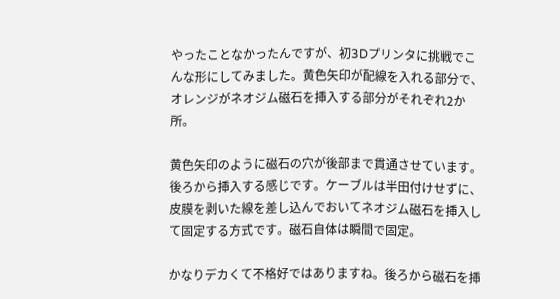やったことなかったんですが、初3Dプリンタに挑戦でこんな形にしてみました。黄色矢印が配線を入れる部分で、オレンジがネオジム磁石を挿入する部分がそれぞれ2か所。

黄色矢印のように磁石の穴が後部まで貫通させています。後ろから挿入する感じです。ケーブルは半田付けせずに、皮膜を剥いた線を差し込んでおいてネオジム磁石を挿入して固定する方式です。磁石自体は瞬間で固定。

かなりデカくて不格好ではありますね。後ろから磁石を挿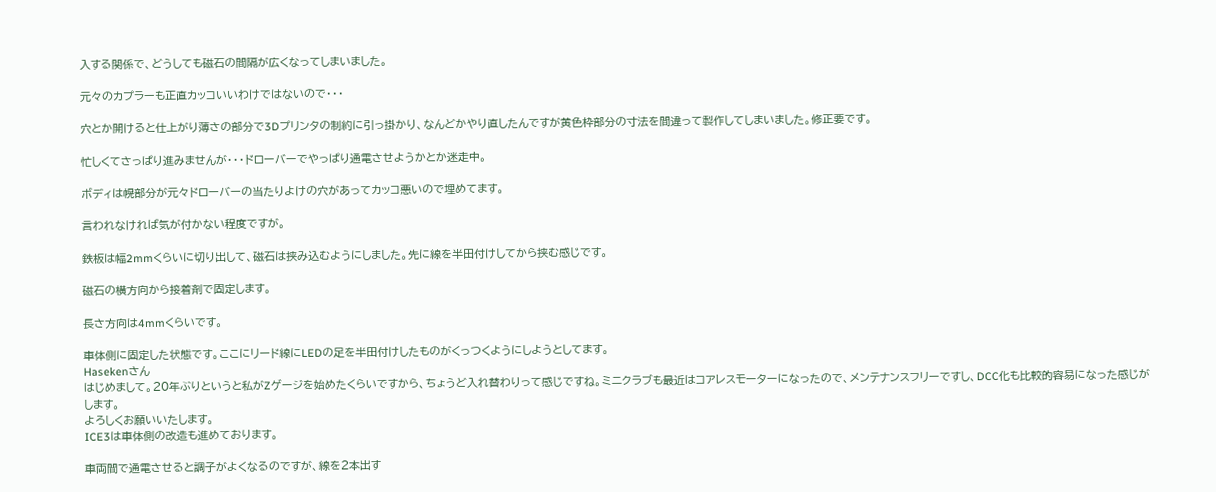入する関係で、どうしても磁石の間隔が広くなってしまいました。

元々のカプラーも正直カッコいいわけではないので・・・

穴とか開けると仕上がり薄さの部分で3Dプリンタの制約に引っ掛かり、なんどかやり直したんですが黄色枠部分の寸法を間違って製作してしまいました。修正要です。

忙しくてさっぱり進みませんが・・・ドローバーでやっぱり通電させようかとか迷走中。

ボディは幌部分が元々ドローバーの当たりよけの穴があってカッコ悪いので埋めてます。

言われなければ気が付かない程度ですが。

鉄板は幅2mmくらいに切り出して、磁石は挟み込むようにしました。先に線を半田付けしてから挟む感じです。

磁石の横方向から接着剤で固定します。

長さ方向は4mmくらいです。

車体側に固定した状態です。ここにリード線にLEDの足を半田付けしたものがくっつくようにしようとしてます。
Hasekenさん
はじめまして。20年ぶりというと私がZゲージを始めたくらいですから、ちょうど入れ替わりって感じですね。ミニクラブも最近はコアレスモーターになったので、メンテナンスフリーですし、DCC化も比較的容易になった感じがします。
よろしくお願いいたします。
ICE3は車体側の改造も進めております。

車両間で通電させると調子がよくなるのですが、線を2本出す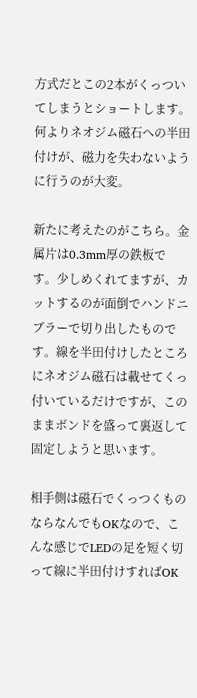方式だとこの2本がくっついてしまうとショートします。何よりネオジム磁石への半田付けが、磁力を失わないように行うのが大変。

新たに考えたのがこちら。金属片は0.3mm厚の鉄板です。少しめくれてますが、カットするのが面倒でハンドニブラーで切り出したものです。線を半田付けしたところにネオジム磁石は載せてくっ付いているだけですが、このままボンドを盛って裏返して固定しようと思います。

相手側は磁石でくっつくものならなんでもOKなので、こんな感じでLEDの足を短く切って線に半田付けすればOK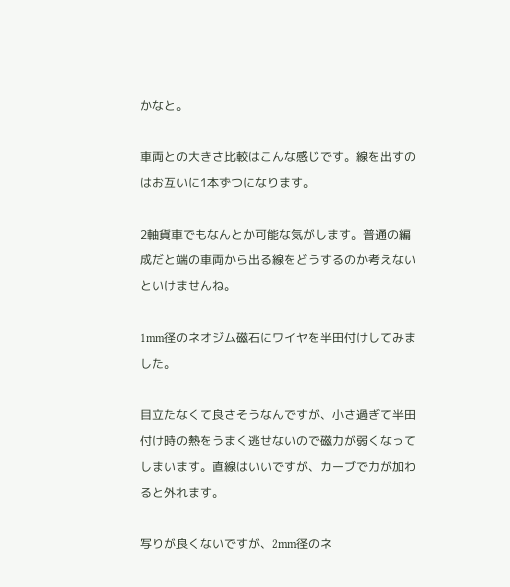かなと。

車両との大きさ比較はこんな感じです。線を出すのはお互いに1本ずつになります。

2軸貨車でもなんとか可能な気がします。普通の編成だと端の車両から出る線をどうするのか考えないといけませんね。

1mm径のネオジム磁石にワイヤを半田付けしてみました。

目立たなくて良さそうなんですが、小さ過ぎて半田付け時の熱をうまく逃せないので磁力が弱くなってしまいます。直線はいいですが、カーブで力が加わると外れます。

写りが良くないですが、2mm径のネ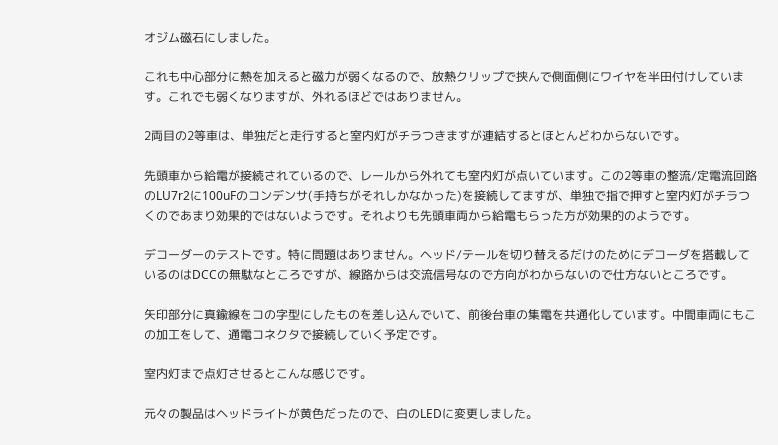オジム磁石にしました。

これも中心部分に熱を加えると磁力が弱くなるので、放熱クリップで挟んで側面側にワイヤを半田付けしています。これでも弱くなりますが、外れるほどではありません。

2両目の2等車は、単独だと走行すると室内灯がチラつきますが連結するとほとんどわからないです。

先頭車から給電が接続されているので、レールから外れても室内灯が点いています。この2等車の整流/定電流回路のLU7r2に100uFのコンデンサ(手持ちがそれしかなかった)を接続してますが、単独で指で押すと室内灯がチラつくのであまり効果的ではないようです。それよりも先頭車両から給電もらった方が効果的のようです。

デコーダーのテストです。特に問題はありません。ヘッド/テールを切り替えるだけのためにデコーダを搭載しているのはDCCの無駄なところですが、線路からは交流信号なので方向がわからないので仕方ないところです。

矢印部分に真鍮線をコの字型にしたものを差し込んでいて、前後台車の集電を共通化しています。中間車両にもこの加工をして、通電コネクタで接続していく予定です。

室内灯まで点灯させるとこんな感じです。

元々の製品はヘッドライトが黄色だったので、白のLEDに変更しました。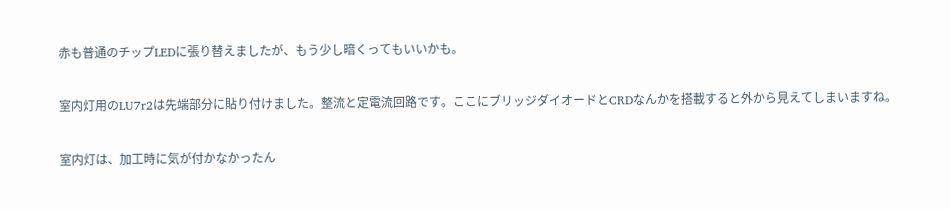赤も普通のチップLEDに張り替えましたが、もう少し暗くってもいいかも。

室内灯用のLU7r2は先端部分に貼り付けました。整流と定電流回路です。ここにブリッジダイオードとCRDなんかを搭載すると外から見えてしまいますね。

室内灯は、加工時に気が付かなかったん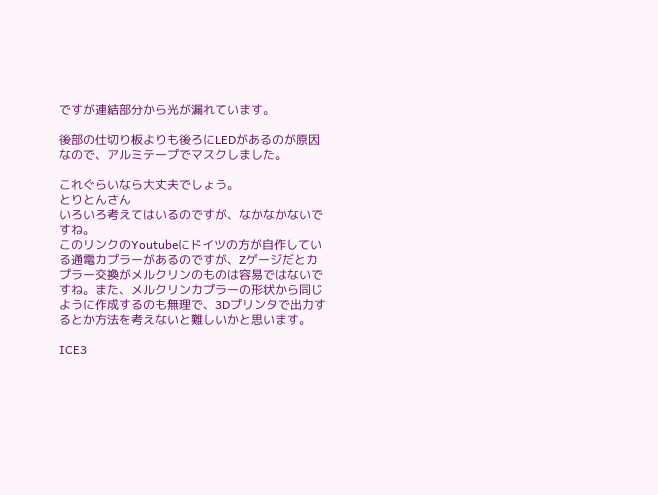ですが連結部分から光が漏れています。

後部の仕切り板よりも後ろにLEDがあるのが原因なので、アルミテープでマスクしました。

これぐらいなら大丈夫でしょう。
とりとんさん
いろいろ考えてはいるのですが、なかなかないですね。
このリンクのYoutubeにドイツの方が自作している通電カプラーがあるのですが、Zゲージだとカプラー交換がメルクリンのものは容易ではないですね。また、メルクリンカプラーの形状から同じように作成するのも無理で、3Dプリンタで出力するとか方法を考えないと難しいかと思います。

ICE3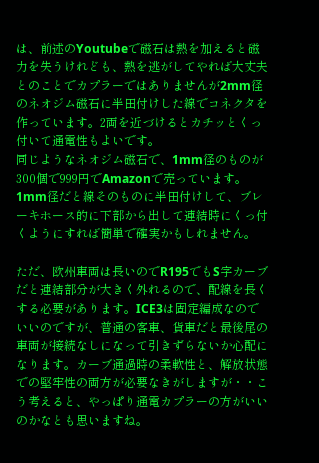は、前述のYoutubeで磁石は熱を加えると磁力を失うけれども、熱を逃がしてやれば大丈夫とのことでカプラーではありませんが2mm径のネオジム磁石に半田付けした線でコネクタを作っています。2両を近づけるとカチッとくっ付いて通電性もよいです。
同じようなネオジム磁石で、1mm径のものが300個で999円でAmazonで売っています。1mm径だと線そのものに半田付けして、ブレーキホース的に下部から出して連結時にくっ付くようにすれば簡単で確実かもしれません。

ただ、欧州車両は長いのでR195でもS字カーブだと連結部分が大きく外れるので、配線を長くする必要があります。ICE3は固定編成なのでいいのですが、普通の客車、貨車だと最後尾の車両が接続なしになって引きずらないか心配になります。カーブ通過時の柔軟性と、解放状態での堅牢性の両方が必要なきがしますが・・こう考えると、やっぱり通電カプラーの方がいいのかなとも思いますね。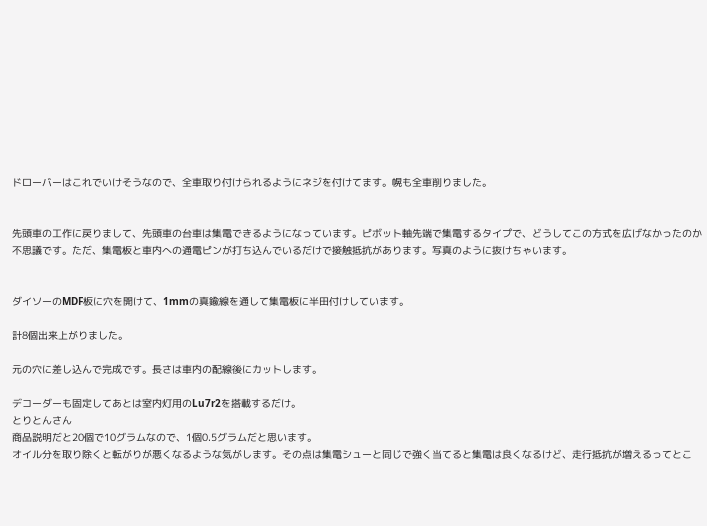ドローバーはこれでいけそうなので、全車取り付けられるようにネジを付けてます。幌も全車削りました。


先頭車の工作に戻りまして、先頭車の台車は集電できるようになっています。ピボット軸先端で集電するタイプで、どうしてこの方式を広げなかったのか不思議です。ただ、集電板と車内への通電ピンが打ち込んでいるだけで接触抵抗があります。写真のように抜けちゃいます。


ダイソーのMDF板に穴を開けて、1mmの真鍮線を通して集電板に半田付けしています。

計8個出来上がりました。

元の穴に差し込んで完成です。長さは車内の配線後にカットします。

デコーダーも固定してあとは室内灯用のLu7r2を搭載するだけ。
とりとんさん
商品説明だと20個で10グラムなので、1個0.5グラムだと思います。
オイル分を取り除くと転がりが悪くなるような気がします。その点は集電シューと同じで強く当てると集電は良くなるけど、走行抵抗が増えるってとこ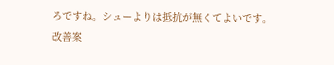ろですね。シューよりは抵抗が無くてよいです。
改善案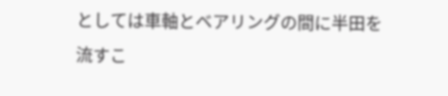としては車軸とベアリングの間に半田を流すこ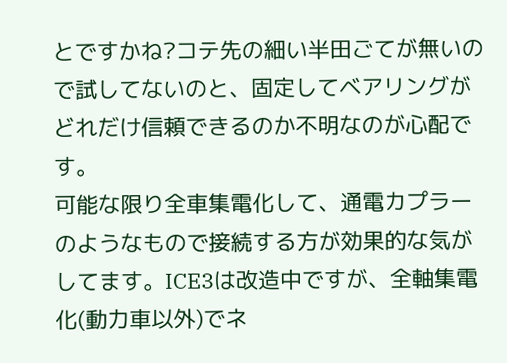とですかね?コテ先の細い半田ごてが無いので試してないのと、固定してベアリングがどれだけ信頼できるのか不明なのが心配です。
可能な限り全車集電化して、通電カプラーのようなもので接続する方が効果的な気がしてます。ICE3は改造中ですが、全軸集電化(動力車以外)でネ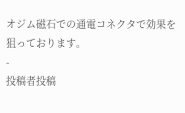オジム磁石での通電コネクタで効果を狙っております。
-
投稿者投稿